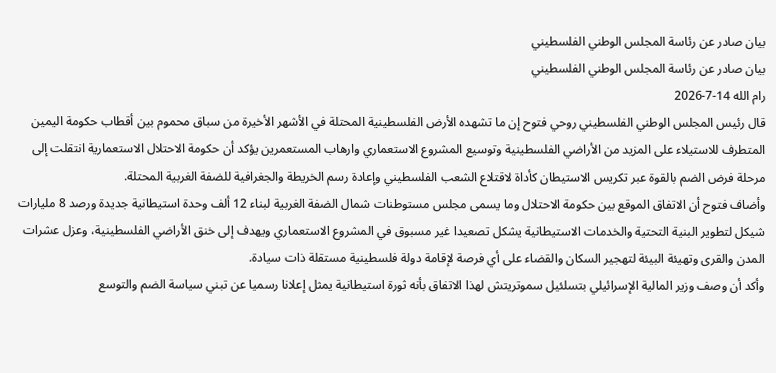بيان صادر عن رئاسة المجلس الوطني الفلسطيني
بيان صادر عن رئاسة المجلس الوطني الفلسطيني
رام الله 14-7-2026
قال رئيس المجلس الوطني الفلسطيني روحي فتوح إن ما تشهده الأرض الفلسطينية المحتلة في الأشهر الأخيرة من سباق محموم بين أقطاب حكومة اليمين المتطرف للاستيلاء على المزيد من الأراضي الفلسطينية وتوسيع المشروع الاستعماري وارهاب المستعمرين يؤكد أن حكومة الاحتلال الاستعمارية انتقلت إلى مرحلة فرض الضم بالقوة عبر تكريس الاستيطان كأداة لاقتلاع الشعب الفلسطيني وإعادة رسم الخريطة والجغرافية للضفة الغربية المحتلة.
وأضاف فتوح أن الاتفاق الموقع بين حكومة الاحتلال وما يسمى مجلس مستوطنات شمال الضفة الغربية لبناء 12 ألف وحدة استيطانية جديدة ورصد 8 مليارات شيكل لتطوير البنية التحتية والخدمات الاستيطانية يشكل تصعيدا غير مسبوق في المشروع الاستعماري ويهدف إلى خنق الأراضي الفلسطينية، وعزل عشرات المدن والقرى وتهيئة البيئة لتهجير السكان والقضاء على أي فرصة لإقامة دولة فلسطينية مستقلة ذات سيادة.
وأكد أن وصف وزير المالية الإسرائيلي بتسلئيل سموتريتش لهذا الاتفاق بأنه ثورة استيطانية يمثل إعلانا رسميا عن تبني سياسة الضم والتوسع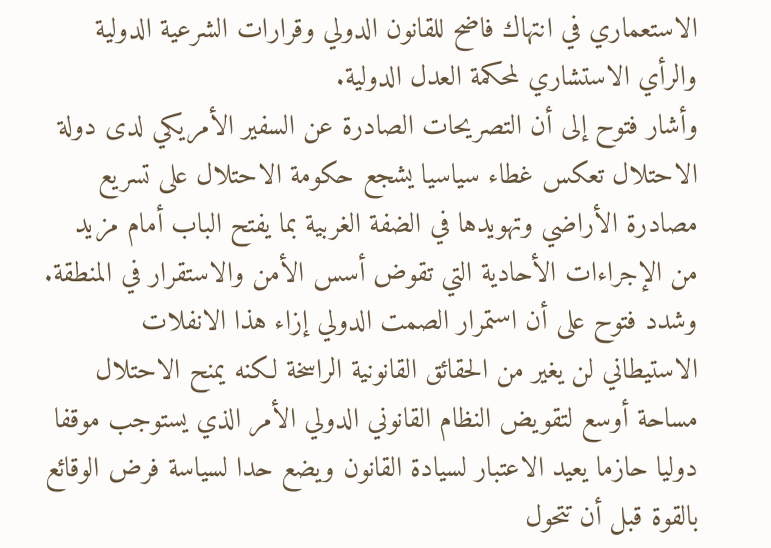الاستعماري في انتهاك فاضح للقانون الدولي وقرارات الشرعية الدولية والرأي الاستشاري لمحكمة العدل الدولية.
وأشار فتوح إلى أن التصريحات الصادرة عن السفير الأمريكي لدى دولة الاحتلال تعكس غطاء سياسيا يشجع حكومة الاحتلال على تسريع مصادرة الأراضي وتهويدها في الضفة الغربية بما يفتح الباب أمام مزيد من الإجراءات الأحادية التي تقوض أسس الأمن والاستقرار في المنطقة.
وشدد فتوح على أن استمرار الصمت الدولي إزاء هذا الانفلات الاستيطاني لن يغير من الحقائق القانونية الراسخة لكنه يمنح الاحتلال مساحة أوسع لتقويض النظام القانوني الدولي الأمر الذي يستوجب موقفا دوليا حازما يعيد الاعتبار لسيادة القانون ويضع حدا لسياسة فرض الوقائع بالقوة قبل أن تتحول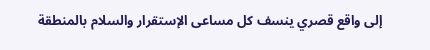إلى واقع قصري ينسف كل مساعى الإستقرار والسلام بالمنطقة